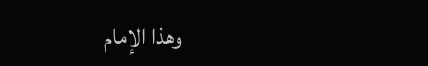وهذا الإمام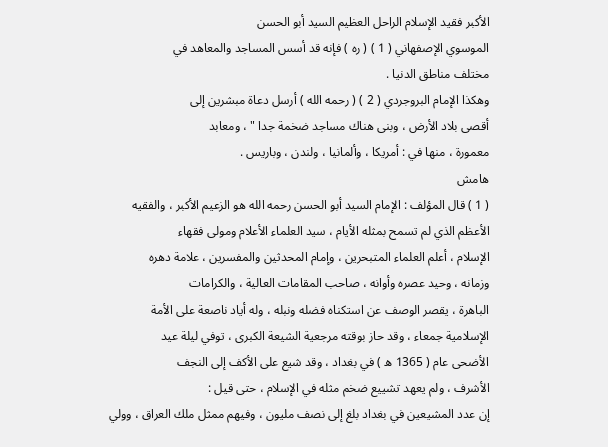الأكبر فقيد الإسلام الراحل العظيم السيد أبو الحسن
الموسوي الإصفهاني ( 1 ) ( ره ) فإنه قد أسس المساجد والمعاهد في
مختلف مناطق الدنيا .
وهكذا الإمام البروجردي ( 2 ) ( رحمه الله ) أرسل دعاة مبشرين إلى
أقصى بلاد الأرض ، وبنى هناك مساجد ضخمة جدا " ، ومعابد
معمورة ، منها في : أمريكا ، وألمانيا ، ولندن ، وباريس .
هامش
( 1 ) قال المؤلف : الإمام السيد أبو الحسن رحمه الله هو الزعيم الأكبر ، والفقيه
الأعظم الذي لم تسمح بمثله الأيام ، سيد العلماء الأعلام ومولى فقهاء
الإسلام ، أعلم العلماء المتبحرين ، وإمام المحدثين والمفسرين ، علامة دهره
وزمانه ، وحيد عصره وأوانه ، صاحب المقامات العالية ، والكرامات
الباهرة ، يقصر الوصف عن استكناه فضله ونبله ، وله أياد ناصعة على الأمة
الإسلامية جمعاء ، وقد حاز بوقته مرجعية الشيعة الكبرى ، توفي ليلة عيد
الأضحى عام ( 1365 ه ) في بغداد ، وقد شيع على الأكف إلى النجف
الأشرف ، ولم يعهد تشييع ضخم مثله في الإسلام ، حتى قيل :
إن عدد المشيعين في بغداد بلغ إلى نصف مليون ، وفيهم ممثل ملك العراق ، وولي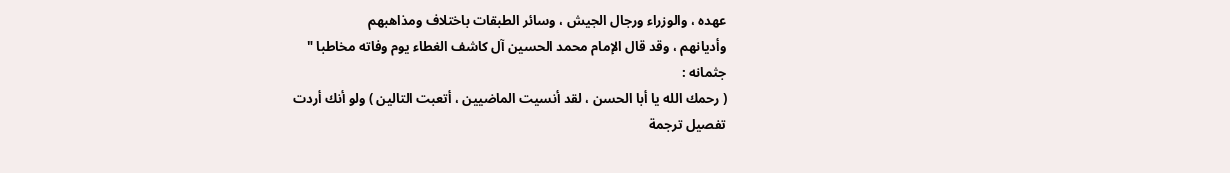عهده ، والوزراء ورجال الجيش ، وسائر الطبقات باختلاف ومذاهبهم
وأديانهم ، وقد قال الإمام محمد الحسين آل كاشف الغطاء يوم وفاته مخاطبا "
جثمانه :
( رحمك الله يا أبا الحسن ، لقد أنسيت الماضيين ، أتعبت التالين ) ولو أنك أردت
تفصيل ترجمة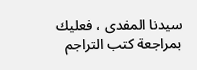سيدنا المفدى ، فعليك بمراجعة كتب التراجم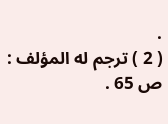.
( 2 ) ترجم له المؤلف : ص 65 .